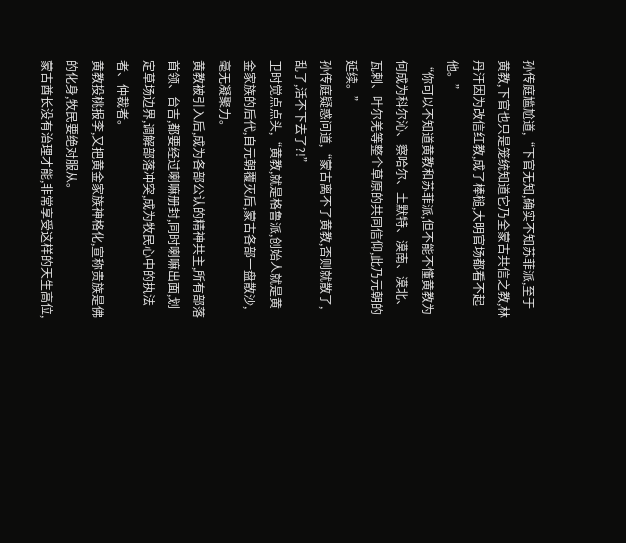孙传庭尴尬道,“下官无知,确实不知苏菲派,至于黄教,下官也只是笼统知道它乃全蒙古共信之教,林丹汗因为改信红教,成了棒槌,大明官场都看不起他。”
“你可以不知道黄教和苏菲派,但不能不懂黄教为何成为科尔沁、察哈尔、土默特、漠南、漠北、瓦剌、叶尔羌等整个草原的共同信仰,此乃元朝的延续。”
孙传庭疑惑问道,“蒙古离不了黄教,否则就散了,乱了,活不下去了?!”
卫时觉点点头,“黄教,就是格鲁派,创始人就是黄金家族的后代,自元朝覆灭后,蒙古各部一盘散沙,毫无凝聚力。
黄教被引入后,成为各部公认的精神共主,所有部落首领、台吉,都要经过喇嘛册封,同时喇嘛出面,划定草场边界,调解部落冲突,成为牧民心中的执法者、仲裁者。
黄教投桃报李,又把黄金家族神格化,宣称贵族是佛的化身,牧民要绝对服从。
蒙古酋长没有治理才能,非常享受这样的天生高位,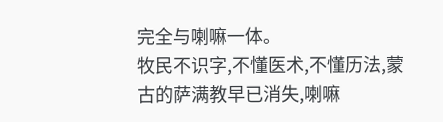完全与喇嘛一体。
牧民不识字,不懂医术,不懂历法,蒙古的萨满教早已消失,喇嘛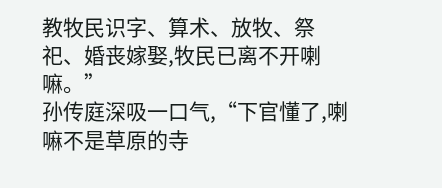教牧民识字、算术、放牧、祭祀、婚丧嫁娶,牧民已离不开喇嘛。”
孙传庭深吸一口气,“下官懂了,喇嘛不是草原的寺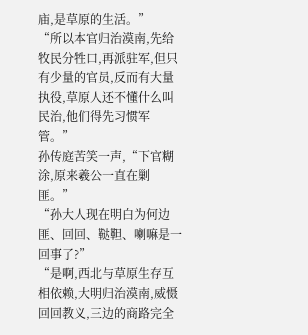庙,是草原的生活。”
“所以本官归治漠南,先给牧民分牲口,再派驻军,但只有少量的官员,反而有大量执役,草原人还不懂什么叫民治,他们得先习惯军管。”
孙传庭苦笑一声,“下官糊涂,原来羲公一直在剿匪。”
“孙大人现在明白为何边匪、回回、鞑靼、喇嘛是一回事了?”
“是啊,西北与草原生存互相依赖,大明归治漠南,威慑回回教义,三边的商路完全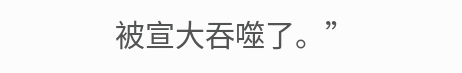被宣大吞噬了。”